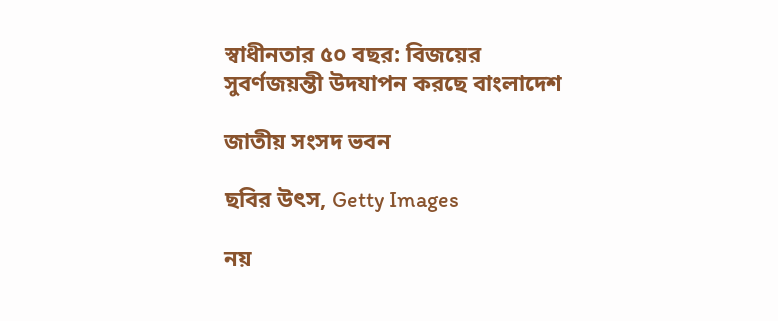স্বাধীনতার ৫০ বছর: বিজয়ের সুবর্ণজয়ন্তী উদযাপন করছে বাংলাদেশ

জাতীয় সংসদ ভবন

ছবির উৎস, Getty Images

নয়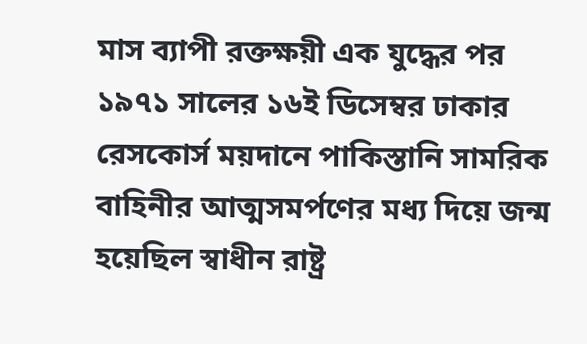মাস ব্যাপী রক্তক্ষয়ী এক যুদ্ধের পর ১৯৭১ সালের ১৬ই ডিসেম্বর ঢাকার রেসকোর্স ময়দানে পাকিস্তানি সামরিক বাহিনীর আত্মসমর্পণের মধ্য দিয়ে জন্ম হয়েছিল স্বাধীন রাষ্ট্র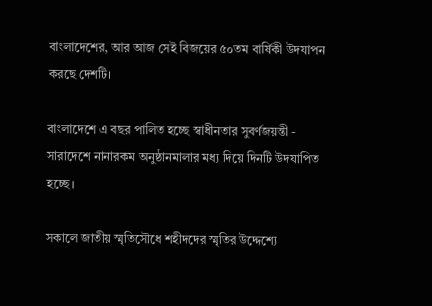বাংলাদেশের, আর আজ সেই বিজয়ের ৫০তম বার্ষিকী উদযাপন করছে দেশটি।

বাংলাদেশে এ বছর পালিত হচ্ছে স্বাধীনতার সুবর্ণজয়ন্তী - সারাদেশে নানারকম অনুষ্ঠানমালার মধ্য দিয়ে দিনটি উদযাপিত হচ্ছে।

সকালে জাতীয় স্মৃতিসৌধে শহীদদের স্মৃতির উদ্দেশ্যে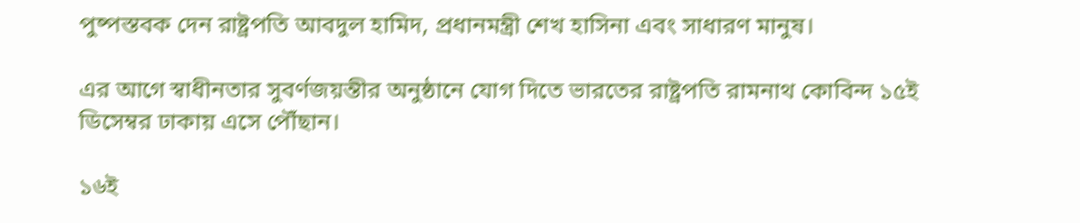পুষ্পস্তবক দেন রাষ্ট্রপতি আবদুল হামিদ, প্রধানমন্ত্রী শেখ হাসিনা এবং সাধারণ মানুষ।

এর আগে স্বাধীনতার সুবর্ণজয়ন্তীর অনুষ্ঠানে যোগ দিতে ভারতের রাষ্ট্রপতি রামনাথ কোবিন্দ ১৫ই ডিসেম্বর ঢাকায় এসে পৌঁছান।

১৬ই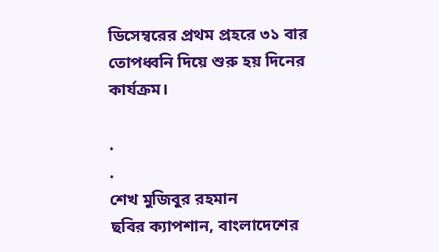ডিসেম্বরের প্রথম প্রহরে ৩১ বার তোপধ্বনি দিয়ে শুরু হয় দিনের কার্যক্রম।

.
.
শেখ মুজিবুর রহমান
ছবির ক্যাপশান, বাংলাদেশের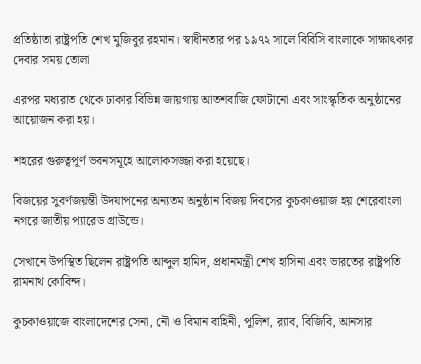প্রতিষ্ঠাতা রাষ্ট্রপতি শেখ মুজিবুর রহমান। স্বাধীনতার পর ১৯৭২ সালে বিবিসি বাংলাকে সাক্ষাৎকার দেবার সময় তোলা

এরপর মধ্যরাত থেকে ঢাকার বিভিন্ন জায়গায় আতশবাজি ফোটানো এবং সাংস্কৃতিক অনুষ্ঠানের আয়োজন করা হয়।

শহরের গুরুত্বপূর্ণ ভবনসমূহে আলোকসজ্জা করা হয়েছে।

বিজয়ের সুবর্ণজয়ন্তী উদযাপনের অন্যতম অনুষ্ঠান বিজয় দিবসের কুচকাওয়াজ হয় শেরেবাংলা নগরে জাতীয় প্যারেড গ্রাউন্ডে।

সেখানে উপস্থিত ছিলেন রাষ্ট্রপতি আব্দুল হামিদ, প্রধানমন্ত্রী শেখ হাসিনা এবং ভারতের রাষ্ট্রপতি রামনাথ কোবিন্দ।

কুচকাওয়াজে বাংলাদেশের সেনা, নৌ ও বিমান বাহিনী, পুলিশ, র‍্যাব, বিজিবি, আনসার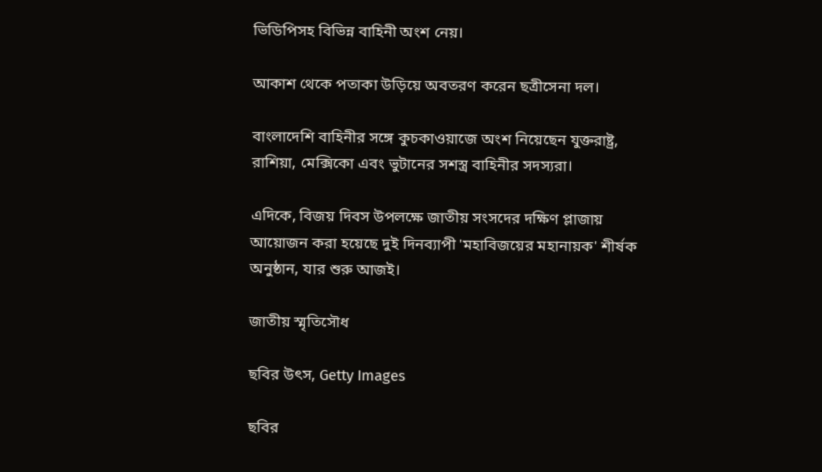ভিডিপিসহ বিভিন্ন বাহিনী অংশ নেয়।

আকাশ থেকে পতাকা উড়িয়ে অবতরণ করেন ছত্রীসেনা দল।

বাংলাদেশি বাহিনীর সঙ্গে কুচকাওয়াজে অংশ নিয়েছেন যুক্তরাষ্ট্র, রাশিয়া, মেক্সিকো এবং ভুটানের সশস্ত্র বাহিনীর সদস্যরা।

এদিকে, বিজয় দিবস উপলক্ষে জাতীয় সংসদের দক্ষিণ প্লাজায় আয়োজন করা হয়েছে দুই দিনব্যাপী 'মহাবিজয়ের মহানায়ক' শীর্ষক অনুষ্ঠান, যার শুরু আজই।

জাতীয় স্মৃতিসৌধ

ছবির উৎস, Getty Images

ছবির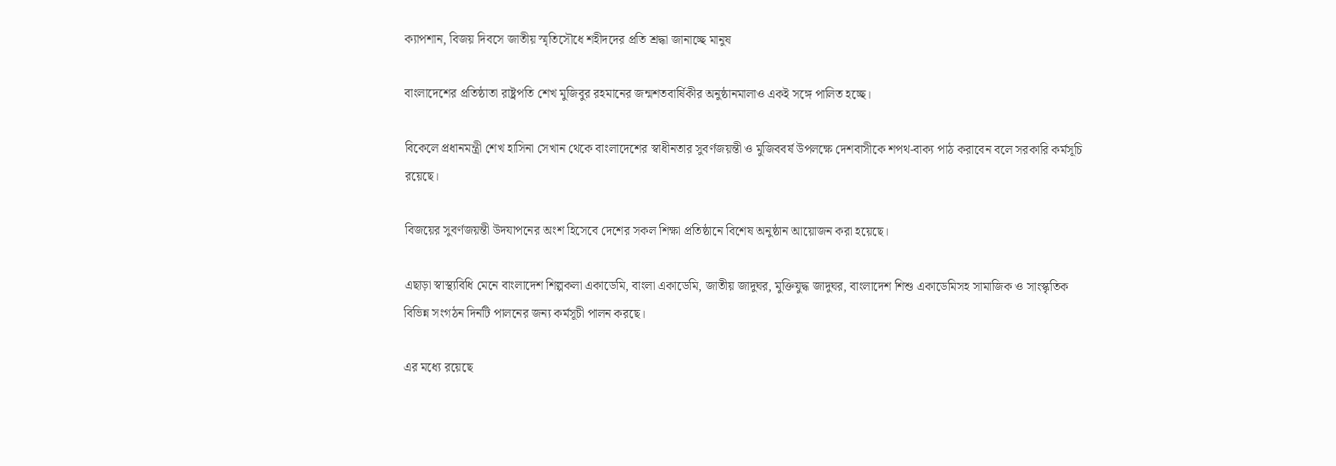ক্যাপশান, বিজয় দিবসে জাতীয় স্মৃতিসৌধে শহীদদের প্রতি শ্রদ্ধা জানাচ্ছে মানুষ

বাংলাদেশের প্রতিষ্ঠাতা রাষ্ট্রপতি শেখ মুজিবুর রহমানের জন্মশতবার্ষিকীর অনুষ্ঠানমালাও একই সঙ্গে পালিত হচ্ছে।

বিকেলে প্রধানমন্ত্রী শেখ হাসিনা সেখান থেকে বাংলাদেশের স্বাধীনতার সুবর্ণজয়ন্তী ও মুজিববর্ষ উপলক্ষে দেশবাসীকে শপথ-বাক্য পাঠ করাবেন বলে সরকারি কর্মসূচি রয়েছে।

বিজয়ের সুবর্ণজয়ন্তী উদযাপনের অংশ হিসেবে দেশের সকল শিক্ষা প্রতিষ্ঠানে বিশেষ অনুষ্ঠান আয়োজন করা হয়েছে।

এছাড়া স্বাস্থ্যবিধি মেনে বাংলাদেশ শিল্পকলা একাডেমি, বাংলা একাডেমি, জাতীয় জাদুঘর, মুক্তিযুদ্ধ জাদুঘর, বাংলাদেশ শিশু একাডেমিসহ সামাজিক ও সাংস্কৃতিক বিভিন্ন সংগঠন দিনটি পালনের জন্য কর্মসূচী পালন করছে।

এর মধ্যে রয়েছে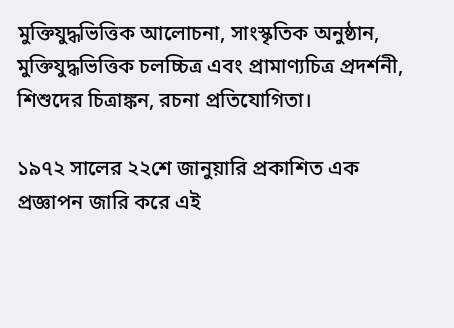মুক্তিযুদ্ধভিত্তিক আলোচনা, সাংস্কৃতিক অনুষ্ঠান, মুক্তিযুদ্ধভিত্তিক চলচ্চিত্র এবং প্রামাণ্যচিত্র প্রদর্শনী, শিশুদের চিত্রাঙ্কন, রচনা প্রতিযোগিতা।

১৯৭২ সালের ২২শে জানুয়ারি প্রকাশিত এক প্রজ্ঞাপন জারি করে এই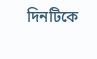দিনটিকে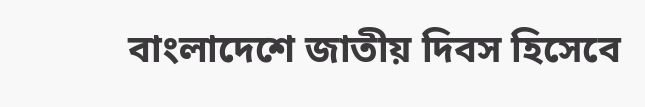বাংলাদেশে জাতীয় দিবস হিসেবে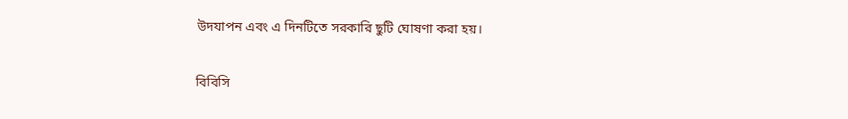উদযাপন এবং এ দিনটিতে সরকারি ছুটি ঘোষণা করা হয়।

বিবিসি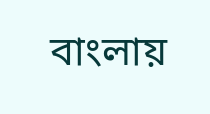বাংলায়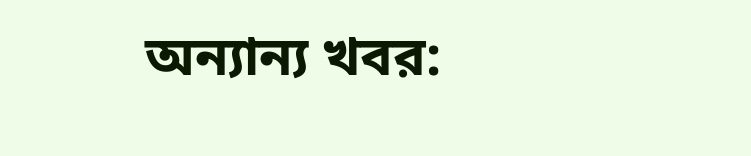অন্যান্য খবর: